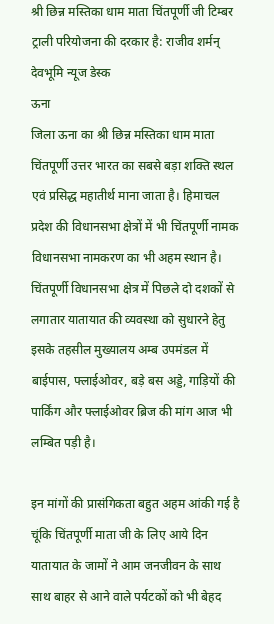श्री छिन्न मस्तिका धाम माता चिंतपूर्णी जी टिम्बर ट्राली परियोजना की दरकार है: राजीव शर्मन्
देवभूमि न्यूज डेस्क
ऊना
जिला ऊना का श्री छिन्न मस्तिका धाम माता चिंतपूर्णी उत्तर भारत का सबसे बड़ा शक्ति स्थल एवं प्रसिद्ध महातीर्थ माना जाता है। हिमाचल प्रदेश की विधानसभा क्षेत्रों में भी चिंतपूर्णी नामक विधानसभा नामकरण का भी अहम स्थान है। चिंतपूर्णी विधानसभा क्षेत्र में पिछले दो दशकों से लगातार यातायात की व्यवस्था को सुधारने हेतु इसके तहसील मुख्यालय अम्ब उपमंडल में बाईपास, फ्लाईओवर, बड़े बस अड्डे, गाड़ियों की पार्किंग और फ्लाईओवर ब्रिज की मांग आज भी लम्बित पड़ी है।

इन मांगों की प्रासंगिकता बहुत अहम आंकी गई है चूंकि चिंतपूर्णी माता जी के लिए आये दिन यातायात के जामों ने आम जनजीवन के साथ साथ बाहर से आने वाले पर्यटकों को भी बेहद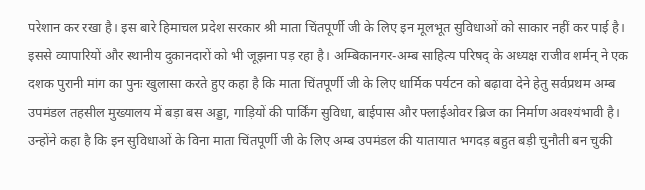परेशान कर रखा है। इस बारे हिमाचल प्रदेश सरकार श्री माता चिंतपूर्णी जी के लिए इन मूलभूत सुविधाओं को साकार नहीं कर पाई है। इससे व्यापारियों और स्थानीय दुकानदारों को भी जूझना पड़ रहा है। अम्बिकानगर-अम्ब साहित्य परिषद् के अध्यक्ष राजीव शर्मन् ने एक दशक पुरानी मांग का पुनः खुलासा करते हुए कहा है कि माता चिंतपूर्णी जी के लिए धार्मिक पर्यटन को बढ़ावा देने हेतु सर्वप्रथम अम्ब उपमंडल तहसील मुख्यालय में बड़ा बस अड्डा, गाड़ियों की पार्किंग सुविधा, बाईपास और फ्लाईओवर ब्रिज का निर्माण अवश्यंभावी है। उन्होंने कहा है कि इन सुविधाओं के विना माता चिंतपूर्णी जी के लिए अम्ब उपमंडल की यातायात भगदड़ बहुत बड़ी चुनौती बन चुकी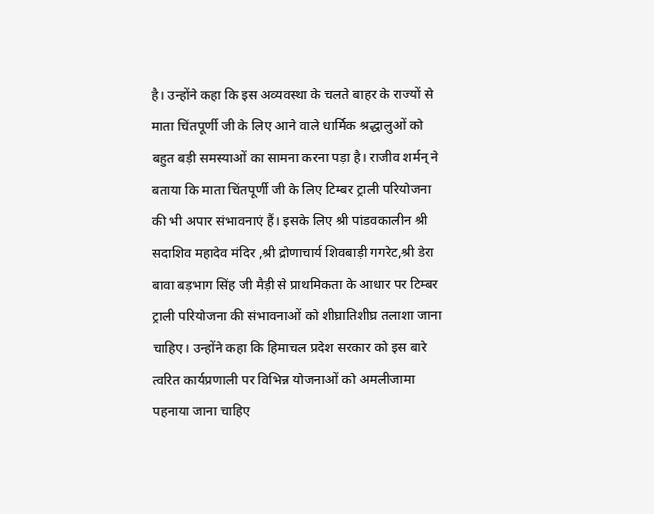है। उन्होंने कहा कि इस अव्यवस्था के चलते बाहर के राज्यों से माता चिंतपूर्णी जी के लिए आने वाले धार्मिक श्रद्धालुओं को बहुत बड़ी समस्याओं का सामना करना पड़ा है। राजीव शर्मन् ने बताया कि माता चिंतपूर्णी जी के लिए टिम्बर ट्राली परियोजना की भी अपार संभावनाएं हैं। इसके लिए श्री पांडवकालीन श्री सदाशिव महादेव मंदिर ,श्री द्रोणाचार्य शिवबाड़ी गगरेट,श्री डेरा बावा बड़भाग सिंह जी मैड़ी से प्राथमिकता के आधार पर टिम्बर ट्राली परियोजना की संभावनाओं को शीघ्रातिशीघ्र तलाशा जाना चाहिए। उन्होंने कहा कि हिमाचल प्रदेश सरकार को इस बारे त्वरित कार्यप्रणाली पर विभिन्न योजनाओं को अमलीजामा पहनाया जाना चाहिए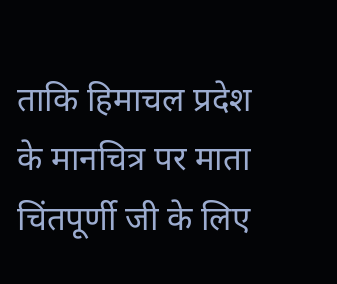ताकि हिमाचल प्रदेश के मानचित्र पर माता चिंतपूर्णी जी के लिए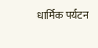धार्मिक पर्यटन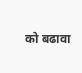को बढावा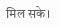मिल सके।